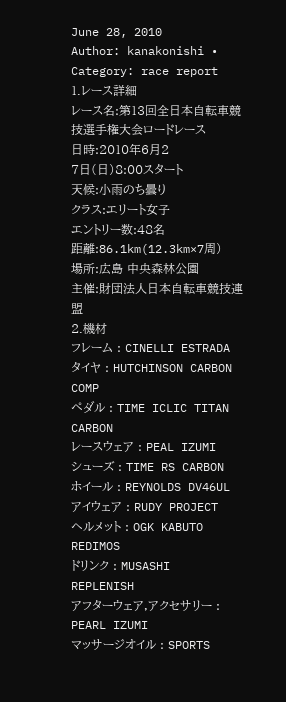June 28, 2010
Author: kanakonishi • Category: race report
1.レース詳細
レース名:第13回全日本自転車競技選手権大会ロードレース
日時:2010年6月2
7日(日)8:00スタート
天候:小雨のち曇り
クラス:エリート女子
エントリー数:48名
距離:86.1km(12.3km×7周)
場所:広島 中央森林公園
主催:財団法人日本自転車競技連盟
2.機材
フレーム : CINELLI ESTRADA
タイヤ : HUTCHINSON CARBON COMP
ペダル : TIME ICLIC TITAN CARBON
レースウェア : PEAL IZUMI
シューズ : TIME RS CARBON
ホイール : REYNOLDS DV46UL
アイウェア : RUDY PROJECT
ヘルメット : OGK KABUTO REDIMOS
ドリンク : MUSASHI REPLENISH
アフターウェア,アクセサリー : PEARL IZUMI
マッサージオイル : SPORTS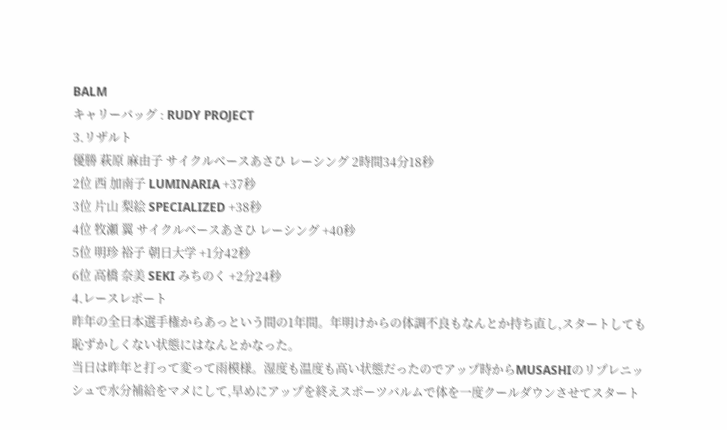BALM
キャリーバッグ : RUDY PROJECT
3.リザルト
優勝 萩原 麻由子 サイクルベースあさひ レーシング 2時間34分18秒
2位 西 加南子 LUMINARIA +37秒
3位 片山 梨絵 SPECIALIZED +38秒
4位 牧瀬 翼 サイクルベースあさひ レーシング +40秒
5位 明珍 裕子 朝日大学 +1分42秒
6位 高橋 奈美 SEKI みちのく +2分24秒
4.レースレポート
昨年の全日本選手権からあっという間の1年間。年明けからの体調不良もなんとか持ち直し,スタートしても恥ずかしくない状態にはなんとかなった。
当日は昨年と打って変って雨模様。湿度も温度も高い状態だったのでアップ時からMUSASHIのリプレニッシュで水分補給をマメにして,早めにアップを終えスポーツバルムで体を一度クールダウンさせてスタート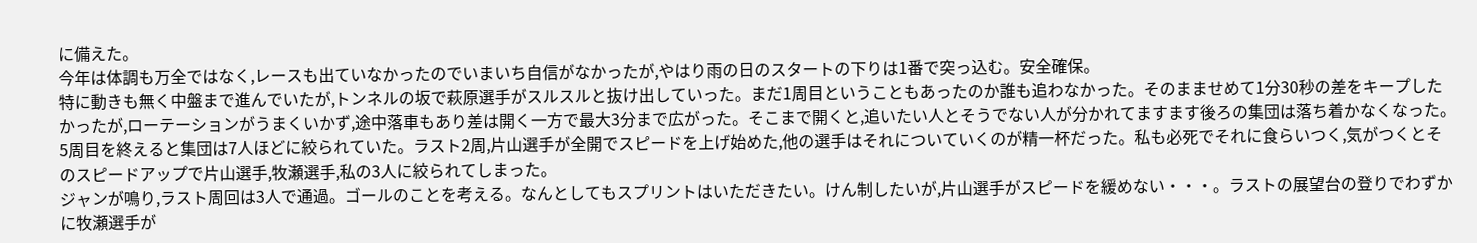に備えた。
今年は体調も万全ではなく,レースも出ていなかったのでいまいち自信がなかったが,やはり雨の日のスタートの下りは1番で突っ込む。安全確保。
特に動きも無く中盤まで進んでいたが,トンネルの坂で萩原選手がスルスルと抜け出していった。まだ1周目ということもあったのか誰も追わなかった。そのまませめて1分30秒の差をキープしたかったが,ローテーションがうまくいかず,途中落車もあり差は開く一方で最大3分まで広がった。そこまで開くと,追いたい人とそうでない人が分かれてますます後ろの集団は落ち着かなくなった。
5周目を終えると集団は7人ほどに絞られていた。ラスト2周,片山選手が全開でスピードを上げ始めた,他の選手はそれについていくのが精一杯だった。私も必死でそれに食らいつく,気がつくとそのスピードアップで片山選手,牧瀬選手,私の3人に絞られてしまった。
ジャンが鳴り,ラスト周回は3人で通過。ゴールのことを考える。なんとしてもスプリントはいただきたい。けん制したいが,片山選手がスピードを緩めない・・・。ラストの展望台の登りでわずかに牧瀬選手が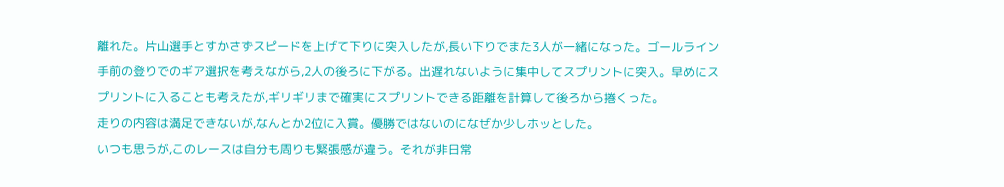離れた。片山選手とすかさずスピードを上げて下りに突入したが,長い下りでまた3人が一緒になった。ゴールライン手前の登りでのギア選択を考えながら,2人の後ろに下がる。出遅れないように集中してスプリントに突入。早めにスプリントに入ることも考えたが,ギリギリまで確実にスプリントできる距離を計算して後ろから捲くった。
走りの内容は満足できないが,なんとか2位に入賞。優勝ではないのになぜか少しホッとした。
いつも思うが,このレースは自分も周りも緊張感が違う。それが非日常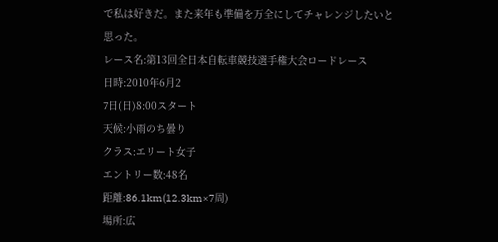で私は好きだ。また来年も準備を万全にしてチャレンジしたいと思った。
レース名:第13回全日本自転車競技選手権大会ロードレース
日時:2010年6月2
7日(日)8:00スタート
天候:小雨のち曇り
クラス:エリート女子
エントリー数:48名
距離:86.1km(12.3km×7周)
場所:広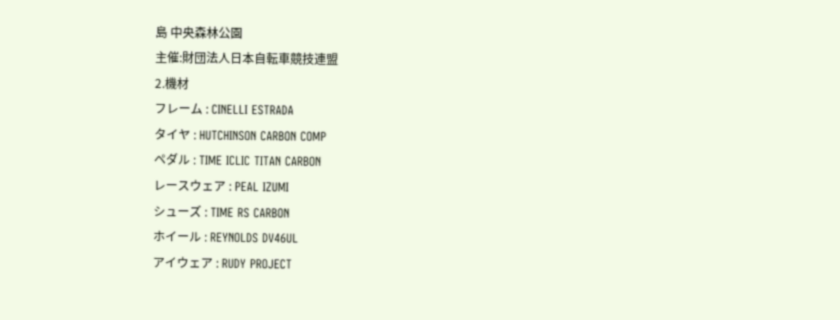島 中央森林公園
主催:財団法人日本自転車競技連盟
2.機材
フレーム : CINELLI ESTRADA
タイヤ : HUTCHINSON CARBON COMP
ペダル : TIME ICLIC TITAN CARBON
レースウェア : PEAL IZUMI
シューズ : TIME RS CARBON
ホイール : REYNOLDS DV46UL
アイウェア : RUDY PROJECT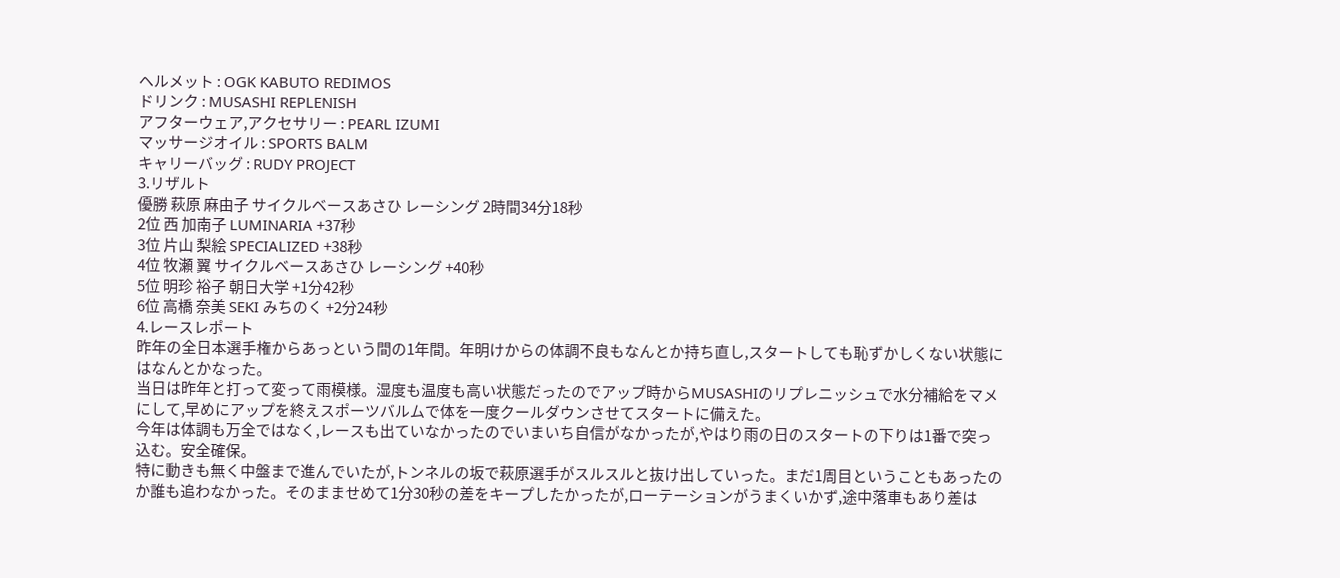ヘルメット : OGK KABUTO REDIMOS
ドリンク : MUSASHI REPLENISH
アフターウェア,アクセサリー : PEARL IZUMI
マッサージオイル : SPORTS BALM
キャリーバッグ : RUDY PROJECT
3.リザルト
優勝 萩原 麻由子 サイクルベースあさひ レーシング 2時間34分18秒
2位 西 加南子 LUMINARIA +37秒
3位 片山 梨絵 SPECIALIZED +38秒
4位 牧瀬 翼 サイクルベースあさひ レーシング +40秒
5位 明珍 裕子 朝日大学 +1分42秒
6位 高橋 奈美 SEKI みちのく +2分24秒
4.レースレポート
昨年の全日本選手権からあっという間の1年間。年明けからの体調不良もなんとか持ち直し,スタートしても恥ずかしくない状態にはなんとかなった。
当日は昨年と打って変って雨模様。湿度も温度も高い状態だったのでアップ時からMUSASHIのリプレニッシュで水分補給をマメにして,早めにアップを終えスポーツバルムで体を一度クールダウンさせてスタートに備えた。
今年は体調も万全ではなく,レースも出ていなかったのでいまいち自信がなかったが,やはり雨の日のスタートの下りは1番で突っ込む。安全確保。
特に動きも無く中盤まで進んでいたが,トンネルの坂で萩原選手がスルスルと抜け出していった。まだ1周目ということもあったのか誰も追わなかった。そのまませめて1分30秒の差をキープしたかったが,ローテーションがうまくいかず,途中落車もあり差は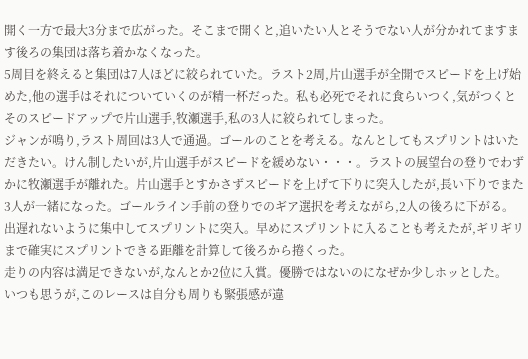開く一方で最大3分まで広がった。そこまで開くと,追いたい人とそうでない人が分かれてますます後ろの集団は落ち着かなくなった。
5周目を終えると集団は7人ほどに絞られていた。ラスト2周,片山選手が全開でスピードを上げ始めた,他の選手はそれについていくのが精一杯だった。私も必死でそれに食らいつく,気がつくとそのスピードアップで片山選手,牧瀬選手,私の3人に絞られてしまった。
ジャンが鳴り,ラスト周回は3人で通過。ゴールのことを考える。なんとしてもスプリントはいただきたい。けん制したいが,片山選手がスピードを緩めない・・・。ラストの展望台の登りでわずかに牧瀬選手が離れた。片山選手とすかさずスピードを上げて下りに突入したが,長い下りでまた3人が一緒になった。ゴールライン手前の登りでのギア選択を考えながら,2人の後ろに下がる。出遅れないように集中してスプリントに突入。早めにスプリントに入ることも考えたが,ギリギリまで確実にスプリントできる距離を計算して後ろから捲くった。
走りの内容は満足できないが,なんとか2位に入賞。優勝ではないのになぜか少しホッとした。
いつも思うが,このレースは自分も周りも緊張感が違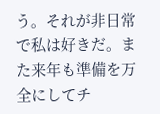う。それが非日常で私は好きだ。また来年も準備を万全にしてチ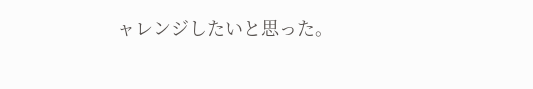ャレンジしたいと思った。